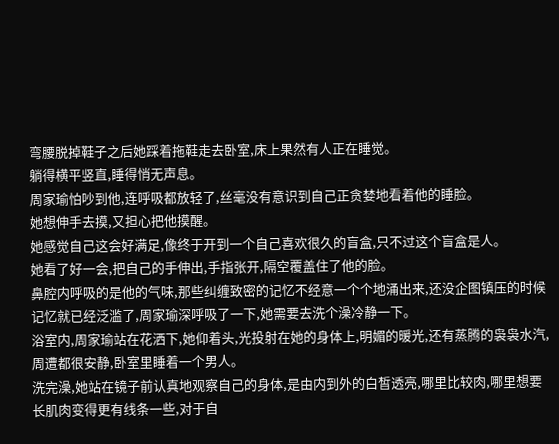弯腰脱掉鞋子之后她踩着拖鞋走去卧室,床上果然有人正在睡觉。
躺得横平竖直,睡得悄无声息。
周家瑜怕吵到他,连呼吸都放轻了,丝毫没有意识到自己正贪婪地看着他的睡脸。
她想伸手去摸,又担心把他摸醒。
她感觉自己这会好满足,像终于开到一个自己喜欢很久的盲盒,只不过这个盲盒是人。
她看了好一会,把自己的手伸出,手指张开,隔空覆盖住了他的脸。
鼻腔内呼吸的是他的气味,那些纠缠致密的记忆不经意一个个地涌出来,还没企图镇压的时候记忆就已经泛滥了,周家瑜深呼吸了一下,她需要去洗个澡冷静一下。
浴室内,周家瑜站在花洒下,她仰着头,光投射在她的身体上,明媚的暖光,还有蒸腾的袅袅水汽,周遭都很安静,卧室里睡着一个男人。
洗完澡,她站在镜子前认真地观察自己的身体,是由内到外的白皙透亮,哪里比较肉,哪里想要长肌肉变得更有线条一些,对于自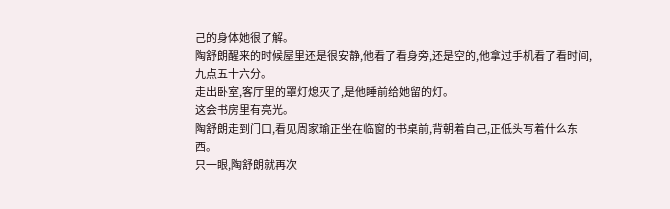己的身体她很了解。
陶舒朗醒来的时候屋里还是很安静,他看了看身旁,还是空的,他拿过手机看了看时间,九点五十六分。
走出卧室,客厅里的罩灯熄灭了,是他睡前给她留的灯。
这会书房里有亮光。
陶舒朗走到门口,看见周家瑜正坐在临窗的书桌前,背朝着自己,正低头写着什么东西。
只一眼,陶舒朗就再次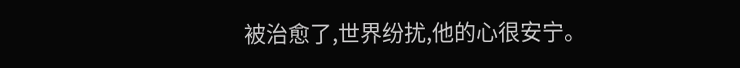被治愈了,世界纷扰,他的心很安宁。